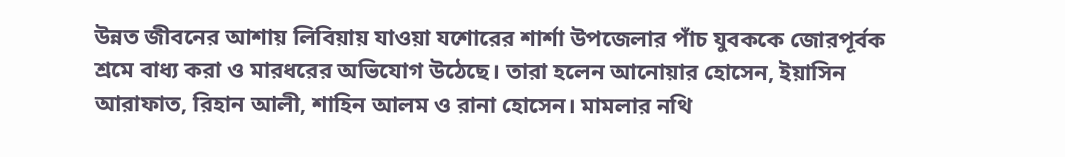উন্নত জীবনের আশায় লিবিয়ায় যাওয়া যশোরের শার্শা উপজেলার পাঁচ যুবককে জোরপূর্বক শ্রমে বাধ্য করা ও মারধরের অভিযোগ উঠেছে। তারা হলেন আনোয়ার হোসেন, ইয়াসিন আরাফাত, রিহান আলী, শাহিন আলম ও রানা হোসেন। মামলার নথি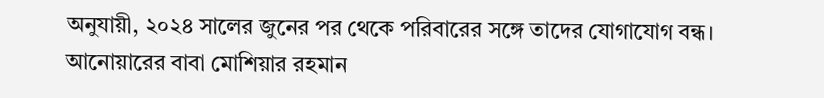অনুযায়ী, ২০২৪ সালের জুনের পর থেকে পরিবারের সঙ্গে তাদের যোগাযোগ বন্ধ। আনোয়ারের বাবা মোশিয়ার রহমান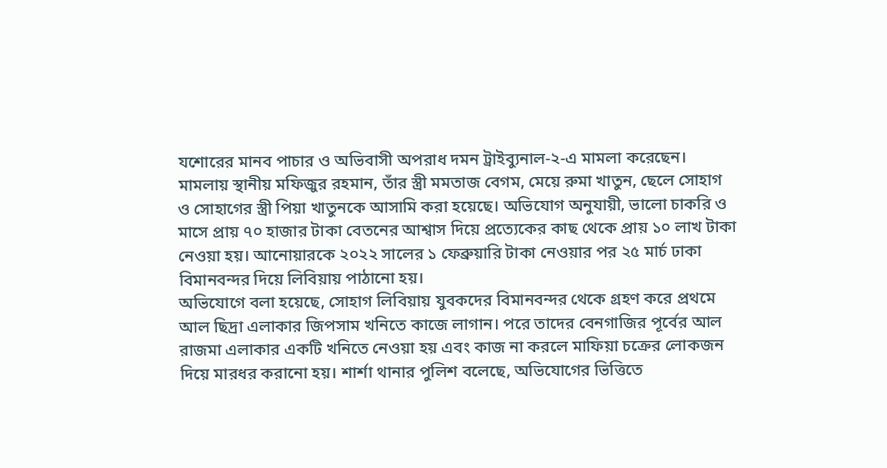যশোরের মানব পাচার ও অভিবাসী অপরাধ দমন ট্রাইব্যুনাল-২-এ মামলা করেছেন।
মামলায় স্থানীয় মফিজুর রহমান, তাঁর স্ত্রী মমতাজ বেগম, মেয়ে রুমা খাতুন, ছেলে সোহাগ ও সোহাগের স্ত্রী পিয়া খাতুনকে আসামি করা হয়েছে। অভিযোগ অনুযায়ী, ভালো চাকরি ও মাসে প্রায় ৭০ হাজার টাকা বেতনের আশ্বাস দিয়ে প্রত্যেকের কাছ থেকে প্রায় ১০ লাখ টাকা নেওয়া হয়। আনোয়ারকে ২০২২ সালের ১ ফেব্রুয়ারি টাকা নেওয়ার পর ২৫ মার্চ ঢাকা বিমানবন্দর দিয়ে লিবিয়ায় পাঠানো হয়।
অভিযোগে বলা হয়েছে, সোহাগ লিবিয়ায় যুবকদের বিমানবন্দর থেকে গ্রহণ করে প্রথমে আল ছিদ্রা এলাকার জিপসাম খনিতে কাজে লাগান। পরে তাদের বেনগাজির পূর্বের আল রাজমা এলাকার একটি খনিতে নেওয়া হয় এবং কাজ না করলে মাফিয়া চক্রের লোকজন দিয়ে মারধর করানো হয়। শার্শা থানার পুলিশ বলেছে, অভিযোগের ভিত্তিতে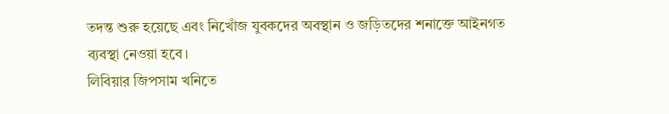তদন্ত শুরু হয়েছে এবং নিখোঁজ যুবকদের অবস্থান ও জড়িতদের শনাক্তে আইনগত ব্যবস্থা নেওয়া হবে।
লিবিয়ার জিপসাম খনিতে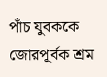পাঁচ যুবককে জোরপূর্বক শ্রম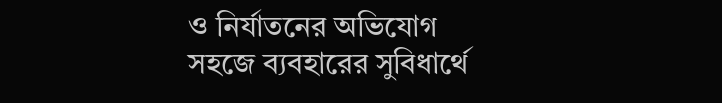ও নির্যাতনের অভিযোগ
সহজে ব্যবহারের সুবিধার্থে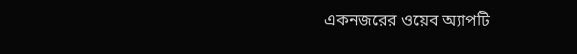একনজরের ওয়েব অ্যাপটি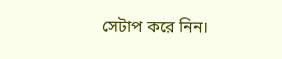সেটাপ করে নিন।